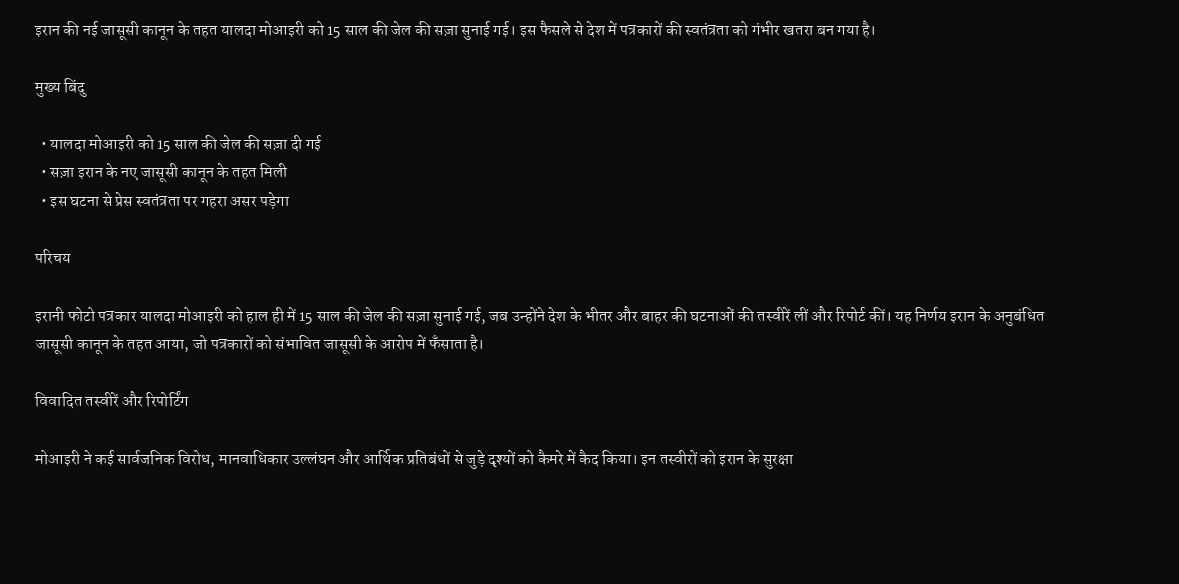इरान की नई जासूसी कानून के तहत यालदा मोआइरी को 15 साल की जेल की सज़ा सुनाई गई। इस फैसले से देश में पत्रकारों की स्वतंत्रता को गंभीर खतरा बन गया है।

मुख्य बिंदु

  • यालदा मोआइरी को 15 साल की जेल की सज़ा दी गई
  • सज़ा इरान के नए जासूसी कानून के तहत मिली
  • इस घटना से प्रेस स्वतंत्रता पर गहरा असर पड़ेगा

परिचय

इरानी फोटो पत्रकार यालदा मोआइरी को हाल ही में 15 साल की जेल की सज़ा सुनाई गई, जब उन्होंने देश के भीतर और बाहर की घटनाओं की तस्वीरें लीं और रिपोर्ट कीं। यह निर्णय इरान के अनुबंधित जासूसी कानून के तहत आया, जो पत्रकारों को संभावित जासूसी के आरोप में फँसाता है।

विवादित तस्वीरें और रिपोर्टिंग

मोआइरी ने कई सार्वजनिक विरोध, मानवाधिकार उल्लंघन और आर्थिक प्रतिबंधों से जुड़े दृश्यों को कैमरे में कैद किया। इन तस्वीरों को इरान के सुरक्षा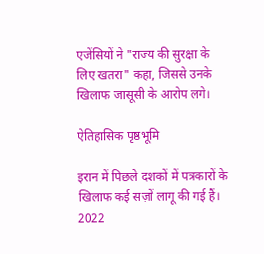एजेंसियों ने "राज्य की सुरक्षा के लिए खतरा" कहा, जिससे उनके खिलाफ जासूसी के आरोप लगे।

ऐतिहासिक पृष्ठभूमि

इरान में पिछले दशकों में पत्रकारों के खिलाफ कई सज़ों लागू की गई हैं। 2022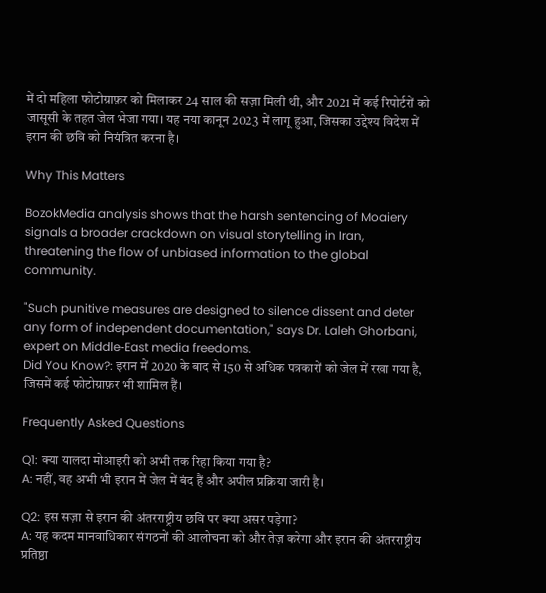में दो महिला फोटोग्राफ़र को मिलाकर 24 साल की सज़ा मिली थी, और 2021 में कई रिपोर्टरों को जासूसी के तहत जेल भेजा गया। यह नया कानून 2023 में लागू हुआ, जिसका उद्देश्य विदेश में इरान की छवि को नियंत्रित करना है।

Why This Matters

BozokMedia analysis shows that the harsh sentencing of Moaiery signals a broader crackdown on visual storytelling in Iran, threatening the flow of unbiased information to the global community.

"Such punitive measures are designed to silence dissent and deter any form of independent documentation," says Dr. Laleh Ghorbani, expert on Middle‑East media freedoms.
Did You Know?: इरान में 2020 के बाद से 150 से अधिक पत्रकारों को जेल में रखा गया है, जिसमें कई फोटोग्राफ़र भी शामिल हैं।

Frequently Asked Questions

Q1: क्या यालदा मोआइरी को अभी तक रिहा किया गया है?
A: नहीं, वह अभी भी इरान में जेल में बंद हैं और अपील प्रक्रिया जारी है।

Q2: इस सज़ा से इरान की अंतरराष्ट्रीय छवि पर क्या असर पड़ेगा?
A: यह कदम मानवाधिकार संगठनों की आलोचना को और तेज़ करेगा और इरान की अंतरराष्ट्रीय प्रतिष्ठा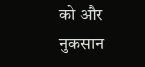को और नुकसान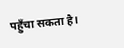पहुँचा सकता है।